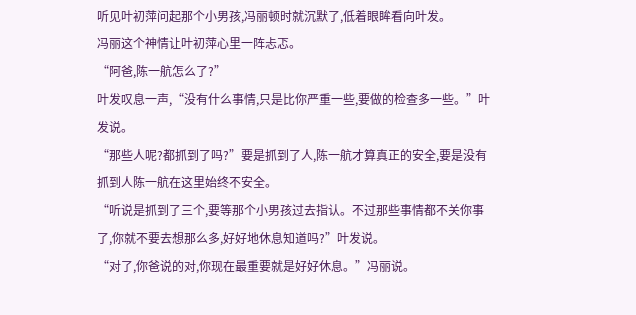听见叶初萍问起那个小男孩,冯丽顿时就沉默了,低着眼眸看向叶发。
冯丽这个神情让叶初萍心里一阵忐忑。
“阿爸,陈一航怎么了?”
叶发叹息一声,“没有什么事情,只是比你严重一些,要做的检查多一些。”叶发说。
“那些人呢?都抓到了吗?”要是抓到了人,陈一航才算真正的安全,要是没有抓到人陈一航在这里始终不安全。
“听说是抓到了三个,要等那个小男孩过去指认。不过那些事情都不关你事了,你就不要去想那么多,好好地休息知道吗?”叶发说。
“对了,你爸说的对,你现在最重要就是好好休息。”冯丽说。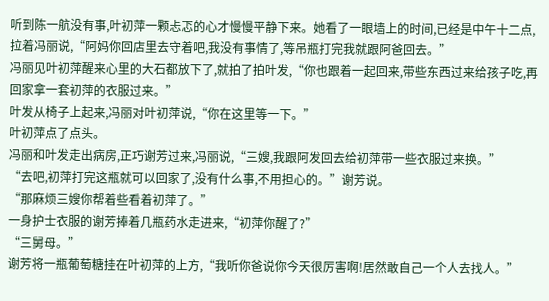听到陈一航没有事,叶初萍一颗忐忑的心才慢慢平静下来。她看了一眼墙上的时间,已经是中午十二点,拉着冯丽说,“阿妈你回店里去守着吧,我没有事情了,等吊瓶打完我就跟阿爸回去。”
冯丽见叶初萍醒来心里的大石都放下了,就拍了拍叶发,“你也跟着一起回来,带些东西过来给孩子吃,再回家拿一套初萍的衣服过来。”
叶发从椅子上起来,冯丽对叶初萍说,“你在这里等一下。”
叶初萍点了点头。
冯丽和叶发走出病房,正巧谢芳过来,冯丽说,“三嫂,我跟阿发回去给初萍带一些衣服过来换。”
“去吧,初萍打完这瓶就可以回家了,没有什么事,不用担心的。”谢芳说。
“那麻烦三嫂你帮着些看着初萍了。”
一身护士衣服的谢芳捧着几瓶药水走进来,“初萍你醒了?”
“三舅母。”
谢芳将一瓶葡萄糖挂在叶初萍的上方,“我听你爸说你今天很厉害啊!居然敢自己一个人去找人。”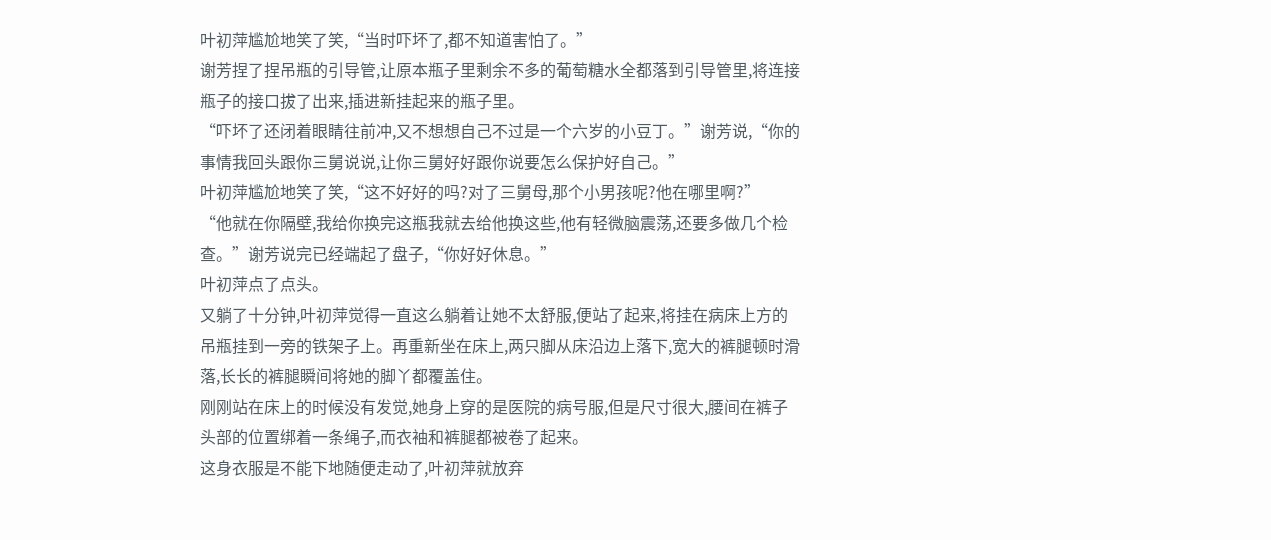叶初萍尴尬地笑了笑,“当时吓坏了,都不知道害怕了。”
谢芳捏了捏吊瓶的引导管,让原本瓶子里剩余不多的葡萄糖水全都落到引导管里,将连接瓶子的接口拔了出来,插进新挂起来的瓶子里。
“吓坏了还闭着眼睛往前冲,又不想想自己不过是一个六岁的小豆丁。”谢芳说,“你的事情我回头跟你三舅说说,让你三舅好好跟你说要怎么保护好自己。”
叶初萍尴尬地笑了笑,“这不好好的吗?对了三舅母,那个小男孩呢?他在哪里啊?”
“他就在你隔壁,我给你换完这瓶我就去给他换这些,他有轻微脑震荡,还要多做几个检查。”谢芳说完已经端起了盘子,“你好好休息。”
叶初萍点了点头。
又躺了十分钟,叶初萍觉得一直这么躺着让她不太舒服,便站了起来,将挂在病床上方的吊瓶挂到一旁的铁架子上。再重新坐在床上,两只脚从床沿边上落下,宽大的裤腿顿时滑落,长长的裤腿瞬间将她的脚丫都覆盖住。
刚刚站在床上的时候没有发觉,她身上穿的是医院的病号服,但是尺寸很大,腰间在裤子头部的位置绑着一条绳子,而衣袖和裤腿都被卷了起来。
这身衣服是不能下地随便走动了,叶初萍就放弃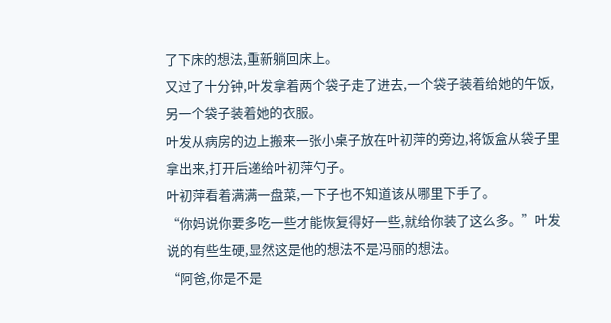了下床的想法,重新躺回床上。
又过了十分钟,叶发拿着两个袋子走了进去,一个袋子装着给她的午饭,另一个袋子装着她的衣服。
叶发从病房的边上搬来一张小桌子放在叶初萍的旁边,将饭盒从袋子里拿出来,打开后递给叶初萍勺子。
叶初萍看着满满一盘菜,一下子也不知道该从哪里下手了。
“你妈说你要多吃一些才能恢复得好一些,就给你装了这么多。”叶发说的有些生硬,显然这是他的想法不是冯丽的想法。
“阿爸,你是不是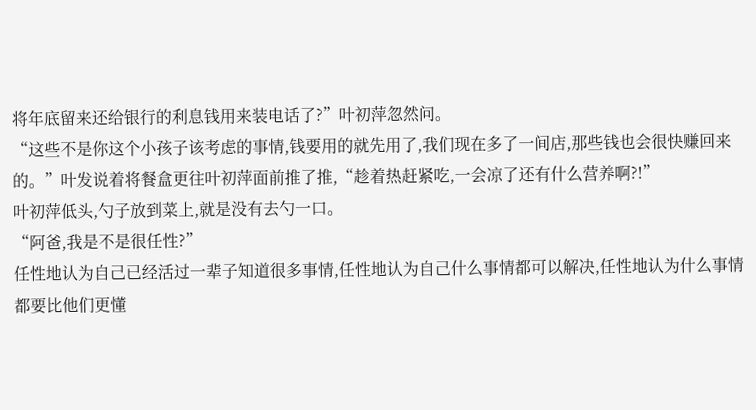将年底留来还给银行的利息钱用来装电话了?”叶初萍忽然问。
“这些不是你这个小孩子该考虑的事情,钱要用的就先用了,我们现在多了一间店,那些钱也会很快赚回来的。”叶发说着将餐盒更往叶初萍面前推了推,“趁着热赶紧吃,一会凉了还有什么营养啊?!”
叶初萍低头,勺子放到菜上,就是没有去勺一口。
“阿爸,我是不是很任性?”
任性地认为自己已经活过一辈子知道很多事情,任性地认为自己什么事情都可以解决,任性地认为什么事情都要比他们更懂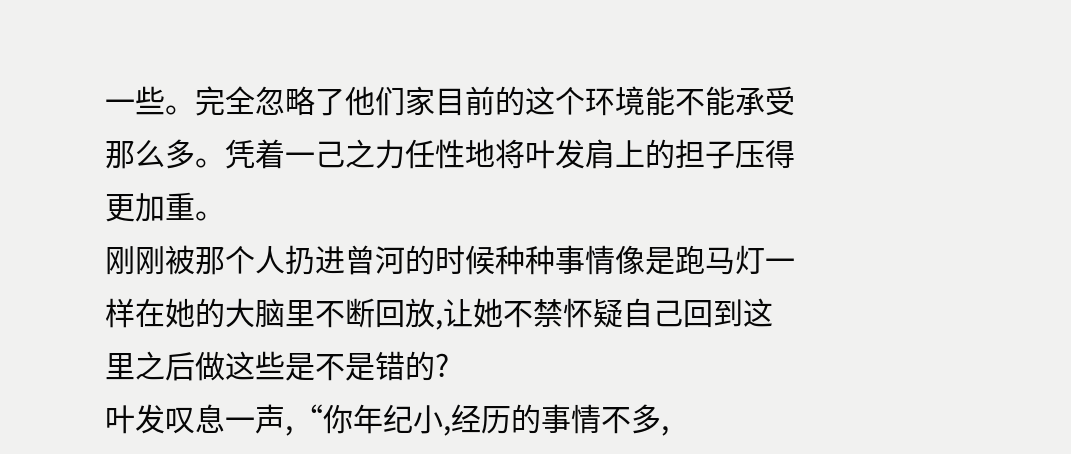一些。完全忽略了他们家目前的这个环境能不能承受那么多。凭着一己之力任性地将叶发肩上的担子压得更加重。
刚刚被那个人扔进曾河的时候种种事情像是跑马灯一样在她的大脑里不断回放,让她不禁怀疑自己回到这里之后做这些是不是错的?
叶发叹息一声,“你年纪小,经历的事情不多,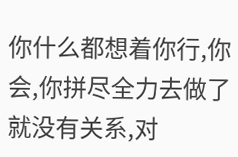你什么都想着你行,你会,你拼尽全力去做了就没有关系,对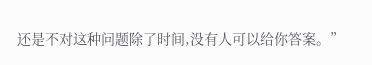还是不对这种问题除了时间,没有人可以给你答案。”